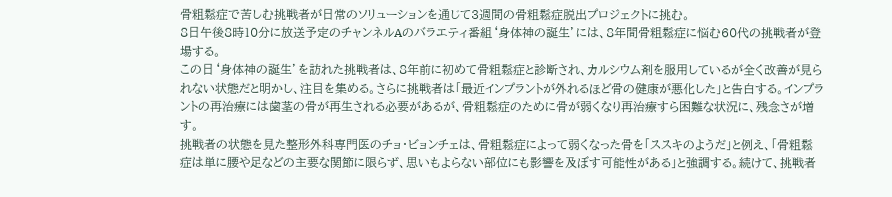骨粗鬆症で苦しむ挑戦者が日常のソリューションを通じて3週間の骨粗鬆症脱出プロジェクトに挑む。
8日午後8時10分に放送予定のチャンネルAのバラエティ番組‘身体神の誕生’には、8年間骨粗鬆症に悩む60代の挑戦者が登場する。
この日‘身体神の誕生’を訪れた挑戦者は、8年前に初めて骨粗鬆症と診断され、カルシウム剤を服用しているが全く改善が見られない状態だと明かし、注目を集める。さらに挑戦者は「最近インプラントが外れるほど骨の健康が悪化した」と告白する。インプラントの再治療には歯茎の骨が再生される必要があるが、骨粗鬆症のために骨が弱くなり再治療すら困難な状況に、残念さが増す。
挑戦者の状態を見た整形外科専門医のチョ・ビョンチェは、骨粗鬆症によって弱くなった骨を「ススキのようだ」と例え、「骨粗鬆症は単に腰や足などの主要な関節に限らず、思いもよらない部位にも影響を及ぼす可能性がある」と強調する。続けて、挑戦者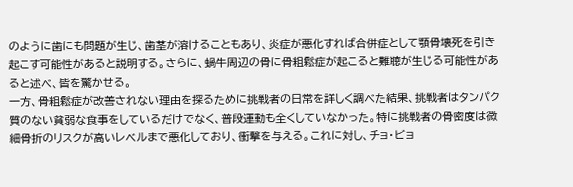のように歯にも問題が生じ、歯茎が溶けることもあり、炎症が悪化すれば合併症として顎骨壊死を引き起こす可能性があると説明する。さらに、蝸牛周辺の骨に骨粗鬆症が起こると難聴が生じる可能性があると述べ、皆を驚かせる。
一方、骨粗鬆症が改善されない理由を探るために挑戦者の日常を詳しく調べた結果、挑戦者はタンパク質のない貧弱な食事をしているだけでなく、普段運動も全くしていなかった。特に挑戦者の骨密度は微細骨折のリスクが高いレベルまで悪化しており、衝撃を与える。これに対し、チョ・ビョ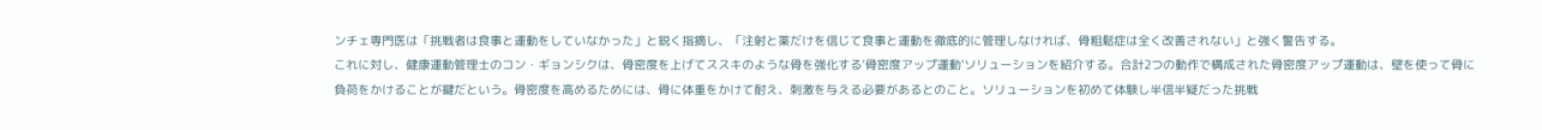ンチェ専門医は「挑戦者は食事と運動をしていなかった」と鋭く指摘し、「注射と薬だけを信じて食事と運動を徹底的に管理しなければ、骨粗鬆症は全く改善されない」と強く警告する。
これに対し、健康運動管理士のコン・ギョンシクは、骨密度を上げてススキのような骨を強化する‘骨密度アップ運動’ソリューションを紹介する。合計2つの動作で構成された骨密度アップ運動は、壁を使って骨に負荷をかけることが鍵だという。骨密度を高めるためには、骨に体重をかけて耐え、刺激を与える必要があるとのこと。ソリューションを初めて体験し半信半疑だった挑戦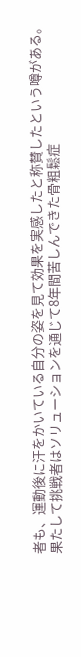者も、運動後に汗をかいている自分の姿を見て効果を実感したと称賛したという噂がある。
果たして挑戦者はソリューションを通じて8年間苦しんできた骨粗鬆症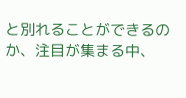と別れることができるのか、注目が集まる中、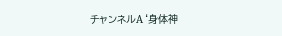チャンネルA‘身体神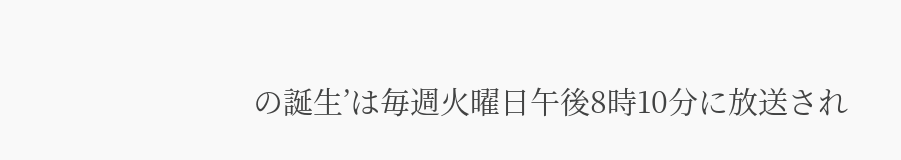の誕生’は毎週火曜日午後8時10分に放送され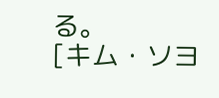る。
[キム・ソヨ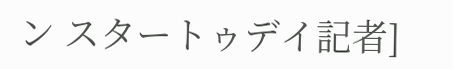ン スタートゥデイ記者]